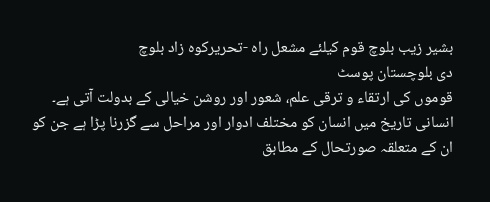بشیر زیب بلوچ قوم کیلئے مشعل راہ -تحریرکوہ زاد بلوچ
دی بلوچستان پوسٹ
قوموں کی ارتقاء و ترقی علم، شعور اور روشن خیالی کے بدولت آتی ہے۔ انسانی تاریخ میں انسان کو مختلف ادوار اور مراحل سے گزرنا پڑا ہے جن کو ان کے متعلقہ صورتحال کے مطابق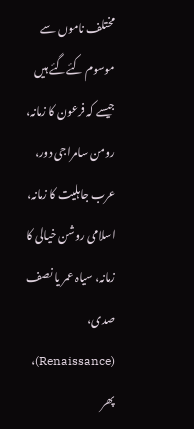مختلف ناموں سے موسوم کئےگئے ہیں جیسے کہ فرعون کا زمانہ، رومن سامراجی دور، عرب جاہلیت کا زمانہ، اسلامی روشن خیالی کا زمانہ، سیاہ عمر یا نصف صدی، (Renaissance)، پھر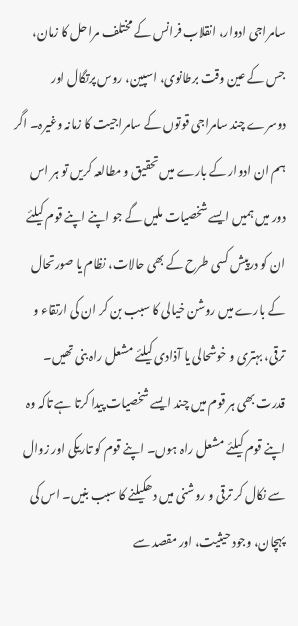سامراجی ادوار، انقلاب فرانس کے مختلف مراحل کا زمان، جس کے عین وقت برطانوی، اسپین، روس پرتگال اور دوسرے چند سامراجی قوتوں کے سامراجیت کا زمانہ وغیرہ۔ اگر ہم ان ادوار کے بارے میں تحقیق و مطالعہ کریں تو ہر اس دور میں ہمیں ایسے شخصیات ملیں گے جو اپنے اپنے قوم کیلئے ان کو درپیش کسی طرح کے بھی حالات، نظام یا صورتحال کے بارے میں روشن خیالی کا سبب بن کر ان کی ارتقاء و ترقی، بہتری و خوشحالی یا آذادی کیلئے مشعل راہ بنی تھیں۔
قدرت بھی ہر قوم میں چند ایسے شخصیات پیدا کرتا ہے تاکہ وہ اپنے قوم کیلئے مشعل راہ ہوں۔ اپنے قوم کو تاریکی اور زوال سے نکال کر ترقی و روشنی میں دھکیلنے کا سبب بنیں۔ اس کی پہچان، وجود حیثیت، اور مقصد سے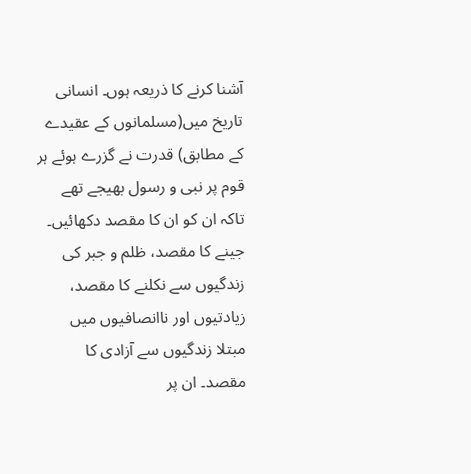آشنا کرنے کا ذریعہ ہوں۔ انسانی تاریخ میں(مسلمانوں کے عقیدے کے مطابق) قدرت نے گزرے ہوئے ہر قوم پر نبی و رسول بھیجے تھے تاکہ ان کو ان کا مقصد دکھائیں۔ جینے کا مقصد، ظلم و جبر کی زندگیوں سے نکلنے کا مقصد، زیادتیوں اور ناانصافیوں میں مبتلا زندگیوں سے آزادی کا مقصد۔ ان پر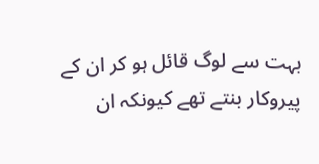بہت سے لوگ قائل ہو کر ان کے پیروکار بنتے تھے کیونکہ ان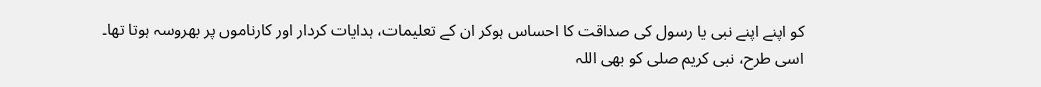کو اپنے اپنے نبی یا رسول کی صداقت کا احساس ہوکر ان کے تعلیمات، ہدایات کردار اور کارناموں پر بھروسہ ہوتا تھا۔
اسی طرح، نبی کریم صلی کو بھی اللہ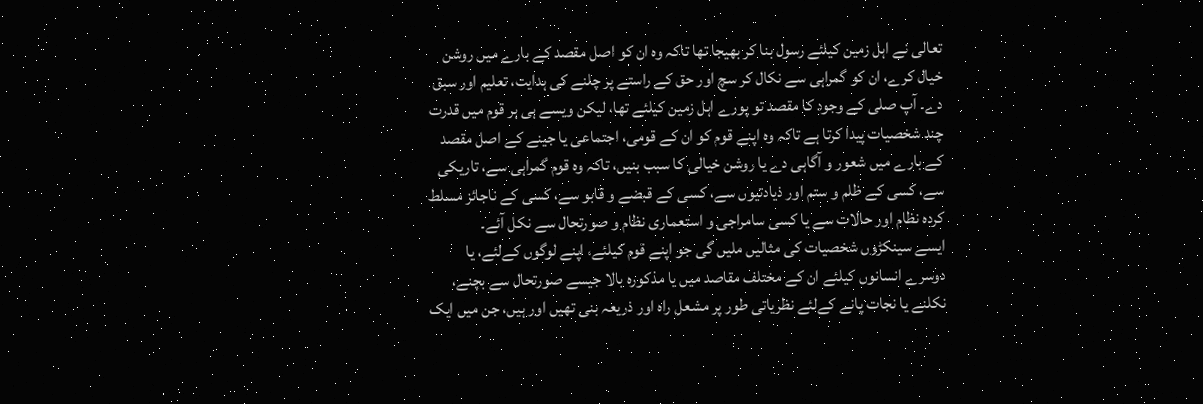تعالی نے اہل زمین کیلئے رسول بنا کر بھیجا تھا تاکہ وہ ان کو اصل مقصد کے بارے میں روشن خیال کرے، ان کو گمراہی سے نکال کر سچ اور حق کے راستے پر چلنے کی ہدایت، تعلیم اور سبق دے۔ آپ صلی کے وجود کا مقصد تو پورے اہل زمین کیلئے تھا، لیکن ویسے ہی ہر قوم میں قدرت چند شخصیات پیدا کرتا ہے تاکہ وہ اپنے قوم کو ان کے قومی، اجتماعی یا جینے کے اصل مقصد کے بارے میں شعور و آگاہی دے یا روشن خیالی کا سبب بنیں، تاکہ وہ قوم گمراہی سے، تاریکی سے، کسی کے ظلم و ستم اور ذیادتیوں سے، کسی کے قبضے و قابو سے، کسی کے ناجائز مسلط کردہ نظام اور حالات سے یا کسی سامراجی و استعماری نظام و صورتحال سے نکل آئے۔
ایسے سینکڑوں شخصیات کی مثالیں ملیں گی جو اپنے قوم کیلئے، اپنے لوگوں کےلئے، یا دوسرے انسانوں کیلئے ان کے مختلف مقاصد میں یا مذکورہ بالا جیسے صورتحال سے بچنے، نکلنے یا نجات پانے کےلئے نظریاتی طور پر مشعل راہ اور ذریعہ بنی تھیں اور ہیں، جن میں ایک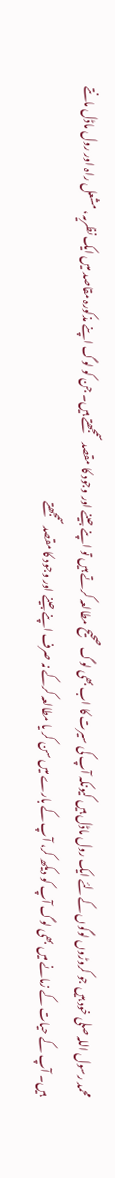محمد رسول اللہ صلی خود ہیں جو کروڑوں لوگوں کےلئے ایک رول ماڈل ہیں کیونکہ آپ کی سیرت کا اب بھی لوگ صحیح مطالعہ کرتے ہیں تو اپنے جینے اور وجود کا مقصد سمجھتے ہیں۔ جن کو لوگ اپنے مذکورہ مقاصد میں ایک نظریہ، مشعل راہ اور رول ماڈل مانتے ہیں۔ آپ کے حیات کے زمانے میں بھی لوگ آپ کو دیکھ کر، آپ کے بارے میں سن کر یا مطالعہ کرکے نہ صرف اپنے جینے اور وجود کا مقصد سمجھتے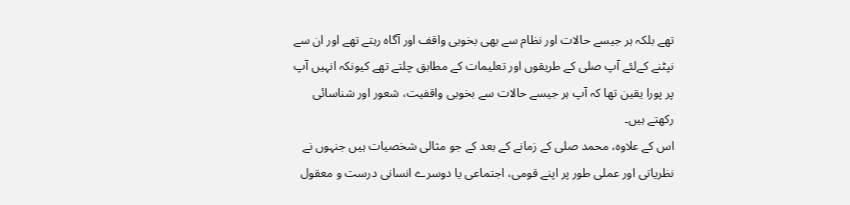تھے بلکہ ہر جیسے حالات اور نظام سے بھی بخوبی واقف اور آگاہ رہتے تھے اور ان سے نپٹنے کےلئے آپ صلی کے طریقوں اور تعلیمات کے مطابق چلتے تھے کیونکہ انہیں آپ پر پورا یقین تھا کہ آپ ہر جیسے حالات سے بخوبی واقفیت، شعور اور شناسائی رکھتے ہیں۔
اس کے علاوہ، محمد صلی کے زمانے کے بعد کے جو مثالی شخصیات ہیں جنہوں نے نظریاتی اور عملی طور پر اپنے قومی، اجتماعی یا دوسرے انسانی درست و معقول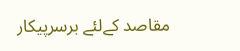مقاصد کےلئے برسرپیکار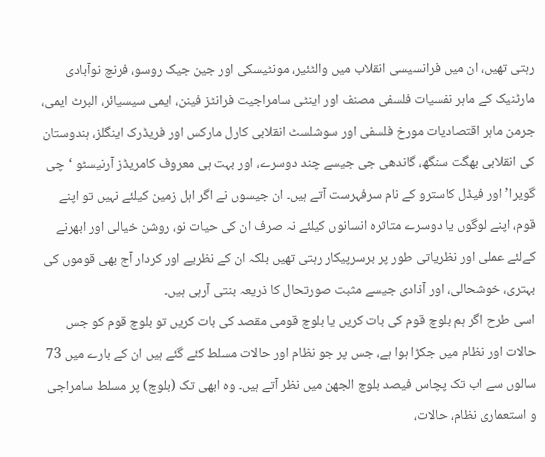رہتی تھیں، ان میں فرانسیسی انقلاب میں والٹئیر، مونٹیسکی اور جین جیک روسو، فرنچ نوآبادی مارٹنیک کے ماہر نفسیات فلسفی مصنف اور اینٹی سامراجیت فرانٹز فینن، ایمی سیسیائر، البرٹ ایمی، جرمن ماہر اقتصادیات مورخ فلسفی اور سوشلسٹ انقلابی کارل مارکس اور فریڈرک اینگلز، ہندوستان کی انقلابی بھگت سنگھ، گاندھی جی جیسے چند دوسرے، اور بہت ہی معروف کامریڈز آرنیسٹو ‘چی گویرا’ اور فیڈل کاسترو کے نام سرفہرست آتے ہیں۔ ان جیسوں نے اگر اہل زمین کیلئے نہیں تو اپنے قوم، اپنے لوگوں یا دوسرے متاثرہ انسانوں کیلئے نہ صرف ان کی حیات نو، روشن خیالی اور ابھرنے کےلئے عملی اور نظریاتی طور پر برسرپیکار رہتی تھیں بلکہ ان کے نظریے اور کردار آج بھی قوموں کی بہتری، خوشحالی، اور آذادی جیسے مثبت صورتحال کا ذریعہ بنتی آرہی ہیں۔
اسی طرح اگر ہم بلوچ قوم کی بات کریں یا بلوچ قومی مقصد کی بات کریں تو بلوچ قوم کو جس حالات اور نظام میں جکڑا ہوا ہے، جس پر جو نظام اور حالات مسلط کئے گئے ہیں ان کے بارے میں 73 سالوں سے اب تک پچاس فیصد بلوچ الجھن میں نظر آتے ہیں۔ وہ ابھی تک (بلوچ) پر مسلط سامراجی و استعماری نظام، حالات،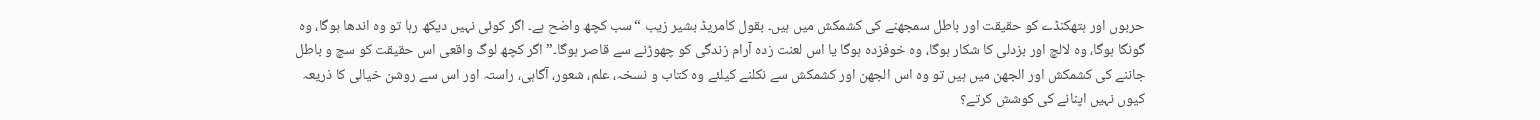حربوں اور ہتھکنڈے کو حقیقت اور باطل سمجھنے کی کشمکش میں ہیں۔ بقول کامریڈ بشیر زیب “سب کچھ واضح ہے۔ اگر کوئی نہیں دیکھ رہا تو وہ اندھا ہوگا، وہ گونگا ہوگا، وہ لالچ اور بزدلی کا شکار ہوگا، وہ خوفزدہ ہوگا یا اس لعنت زدہ آرام زندگی کو چھوڑنے سے قاصر ہوگا۔” اگر کچھ لوگ واقعی اس حقیقت کو سچ و باطل جاننے کی کشمکش اور الجھن میں ہیں تو وہ اس الجھن اور کشمکش سے نکلنے کیلئے وہ کتاب و نسخہ، علم، شعور، آگاہی، راستہ اور اس سے روشن خیالی کا ذریعہ کیوں نہیں اپنانے کی کوشش کرتے؟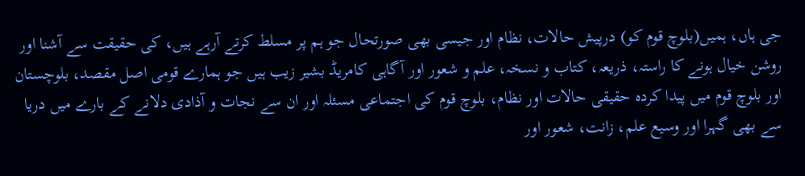جی ہاں، ہمیں(بلوچ قوم کو) درپیش حالات، نظام اور جیسی بھی صورتحال جو ہم پر مسلط کرتے آرہے ہیں، کی حقیقت سے آشنا اور روشن خیال ہونے کا راستہ، ذریعہ، کتاب و نسخہ، علم و شعور اور آگاہی کامریڈ بشیر زیب ہیں جو ہمارے قومی اصل مقصد، بلوچستان اور بلوچ قوم میں پیدا کردہ حقیقی حالات اور نظام، بلوچ قوم کی اجتماعی مسئلہ اور ان سے نجات و آذادی دلانے کے بارے میں دریا سے بھی گہرا اور وسیع علم، زانت، شعور اور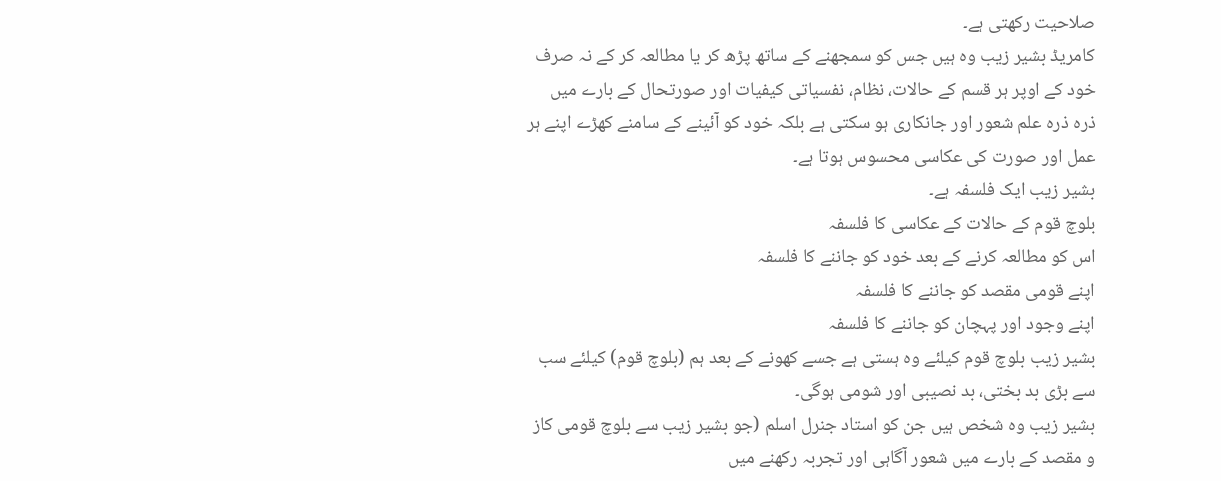صلاحیت رکھتی ہے۔
کامریڈ بشیر زیب وہ ہیں جس کو سمجھنے کے ساتھ پڑھ کر یا مطالعہ کر کے نہ صرف خود کے اوپر ہر قسم کے حالات، نظام، نفسیاتی کیفیات اور صورتحال کے بارے میں ذرہ ذرہ علم شعور اور جانکاری ہو سکتی ہے بلکہ خود کو آئینے کے سامنے کھڑے اپنے ہر عمل اور صورت کی عکاسی محسوس ہوتا ہے۔
بشیر زیب ایک فلسفہ ہے۔
بلوچ قوم کے حالات کے عکاسی کا فلسفہ
اس کو مطالعہ کرنے کے بعد خود کو جاننے کا فلسفہ
اپنے قومی مقصد کو جاننے کا فلسفہ
اپنے وجود اور پہچان کو جاننے کا فلسفہ
بشیر زیب بلوچ قوم کیلئے وہ ہستی ہے جسے کھونے کے بعد ہم (بلوچ قوم) کیلئے سب سے بڑی بد بختی، بد نصیبی اور شومی ہوگی۔
بشیر زیب وہ شخص ہیں جن کو استاد جنرل اسلم (جو بشیر زیب سے بلوچ قومی کاز و مقصد کے بارے میں شعور آگاہی اور تجربہ رکھنے میں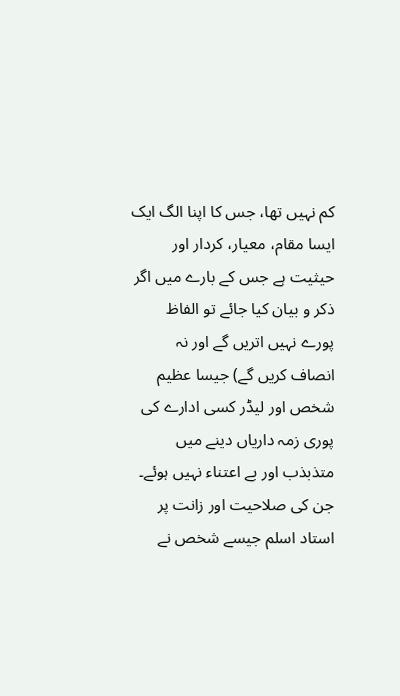کم نہیں تھا، جس کا اپنا الگ ایک ایسا مقام، معیار، کردار اور حیثیت ہے جس کے بارے میں اگر ذکر و بیان کیا جائے تو الفاظ پورے نہیں اتریں گے اور نہ انصاف کریں گے) جیسا عظیم شخص اور لیڈر کسی ادارے کی پوری زمہ داریاں دینے میں متذبذب اور بے اعتناء نہیں ہوئے۔ جن کی صلاحیت اور زانت پر استاد اسلم جیسے شخص نے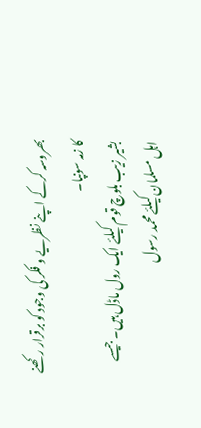بھروسہ کرکے اپنے نظریے و فکر کی وجود کو برقرار رکھنے کا زمہ سونپا۔
بشیر زیب بلوچ قوم کیلئے ایک رول ماڈل ہیں۔ جیسے اہل مسلمان کیلئے محمد رسول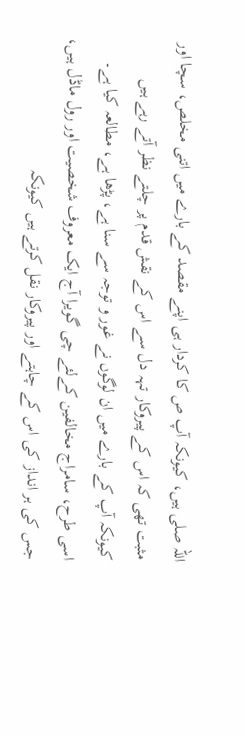اللہ صلی ہیں، کیونکہ آپ ص کا کردار ہی اپنے مقصد کے بارے میں اتنی مخلص، سچا اور مثبت تھی کہ اس کے پیروکار تہہ دل سے اس کے نقش قدم پر چلتے نظر آتے رہے ہیں کیونکہ آپ کے بارے میں ان لوگوں نے غور و توجہ سے سنا ہے، پڑھا ہے، مطالعہ کیا ہے۔
اسی طرح، سامراج مخالفین کےلئے چی گویرا آج ایک معروف شخصیت اور رول ماڈل ہیں، جس کی ہر انداز کی اس کے چاہتے اور پیروکار نقل کرتے ہیں کیونکہ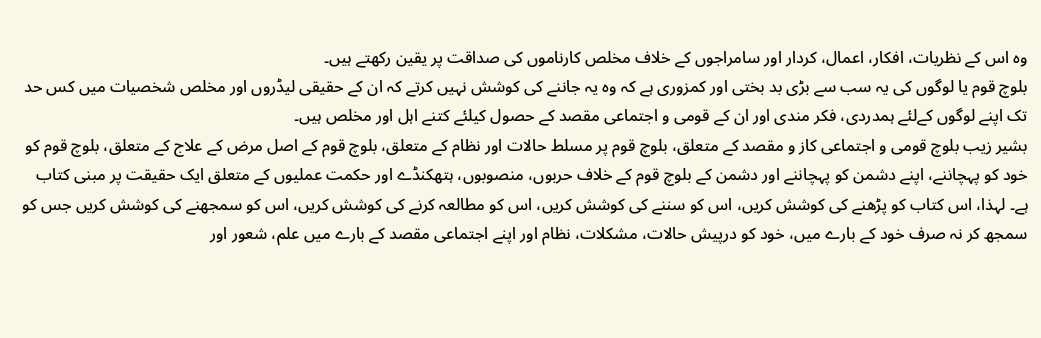وہ اس کے نظریات، افکار، اعمال، کردار اور سامراجوں کے خلاف مخلص کارناموں کی صداقت پر یقین رکھتے ہیں۔
بلوچ قوم یا لوگوں کی یہ سب سے بڑی بد بختی اور کمزوری ہے کہ وہ یہ جاننے کی کوشش نہیں کرتے کہ ان کے حقیقی لیڈروں اور مخلص شخصیات میں کس حد تک اپنے لوگوں کےلئے ہمدردی، فکر مندی اور ان کے قومی و اجتماعی مقصد کے حصول کیلئے کتنے اہل اور مخلص ہیں۔
بشیر زیب بلوچ قومی و اجتماعی کاز و مقصد کے متعلق، بلوچ قوم پر مسلط حالات اور نظام کے متعلق، بلوچ قوم کے اصل مرض کے علاج کے متعلق، بلوچ قوم کو خود کو پہچاننے، اپنے دشمن کو پہچاننے اور دشمن کے بلوچ قوم کے خلاف حربوں، منصوبوں، ہتھکنڈے اور حکمت عملیوں کے متعلق ایک حقیقت پر مبنی کتاب ہے۔ لہذا، اس کتاب کو پڑھنے کی کوشش کریں، اس کو سننے کی کوشش کریں، اس کو مطالعہ کرنے کی کوشش کریں، اس کو سمجھنے کی کوشش کریں جس کو سمجھ کر نہ صرف خود کے بارے میں، خود کو درپیش حالات، مشکلات، نظام اور اپنے اجتماعی مقصد کے بارے میں علم، شعور اور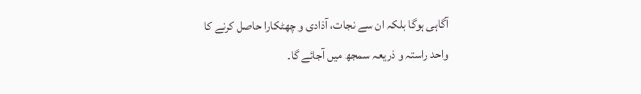آگاہی ہوگا بلکہ ان سے نجات، آذادی و چھٹکارا حاصل کرنے کا واحد راستہ و ذریعہ سمجھ میں آجائے گا۔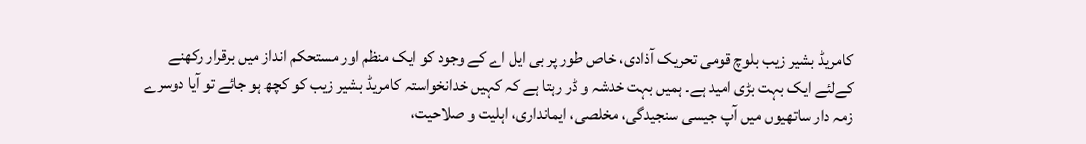کامریڈ بشیر زیب بلوچ قومی تحریک آذادی، خاص طور پر بی ایل اے کے وجود کو ایک منظم اور مستحکم انداز میں برقرار رکھنے کےلئے ایک بہت بڑی امید ہے۔ ہمیں بہت خدشہ و ڈر رہتا ہے کہ کہیں خدانخواستہ کامریڈ بشیر زیب کو کچھ ہو جائے تو آیا دوسرے زمہ دار ساتھیوں میں آپ جیسی سنجیدگی، مخلصی، ایمانداری، اہلیت و صلاحیت،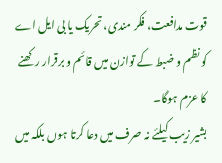قوت مدافعت، فکر مندی، تحریک یا بی ایل اے کو نظم و ضبط کے توازن میں قائم و برقرار رکھنے کا عزم ہوگا۔
بشیر زیب کیلئے نہ صرف میں دعا کرتا ہوں بلکہ میں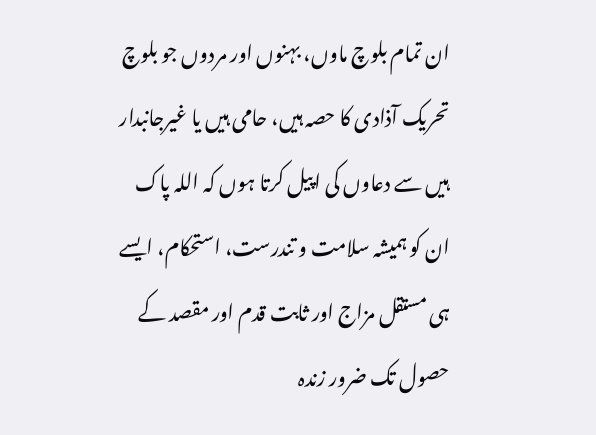ان تمام بلوچ ماوں، بہنوں اور مردوں جو بلوچ تحریک آذادی کا حصہ ہیں، حامی ہیں یا غیرجانبدار ہیں سے دعاوں کی اپیل کرتا ہوں کہ اللہ پاک ان کو ہمیشہ سلامت و تندرست، استحکام، ایسے ہی مستقل مزاج اور ثابت قدم اور مقصد کے حصول تک ضرور زندہ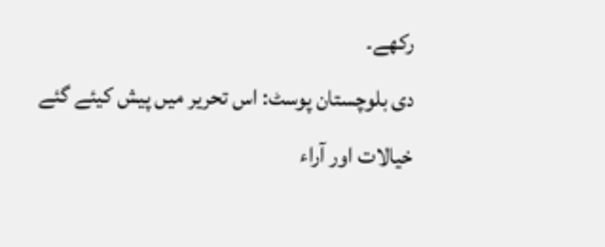رکھے۔
دی بلوچستان پوسٹ: اس تحریر میں پیش کیئے گئے خیالات اور آراء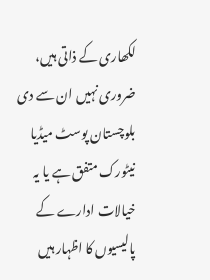لکھاری کے ذاتی ہیں، ضروری نہیں ان سے دی بلوچستان پوسٹ میڈیا نیٹورک متفق ہے یا یہ خیالات ادارے کے پالیسیوں کا اظہار ہیں